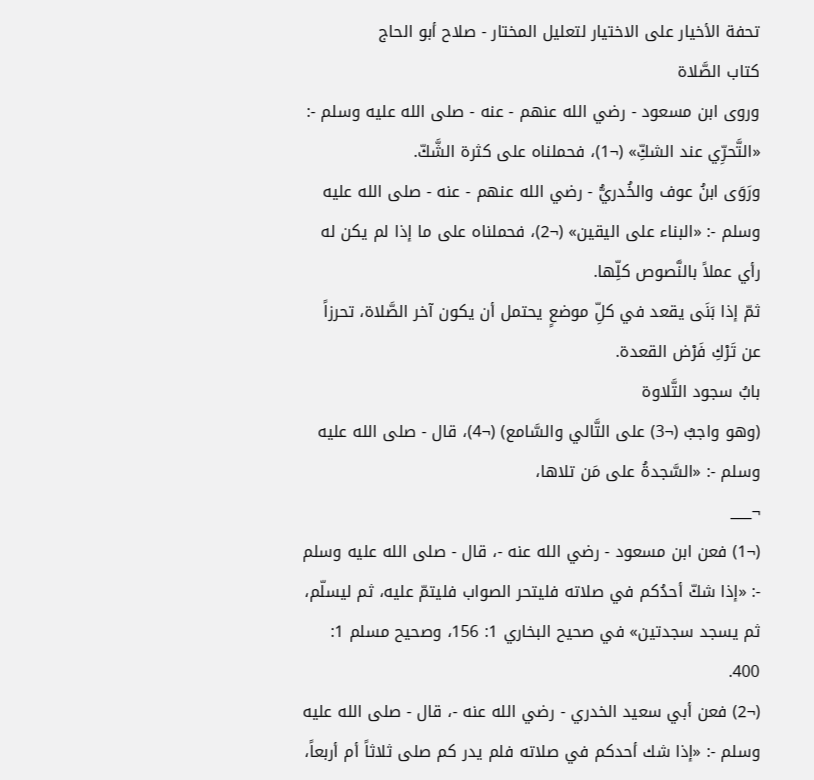تحفة الأخيار على الاختيار لتعليل المختار - صلاح أبو الحاج
كتاب الصَّلاة
وروى ابن مسعود - رضي الله عنهم - عنه - صلى الله عليه وسلم -: «التَّحرِّي عند الشكِّ» (¬1)، فحملناه على كثرة الشَّكّ.
ورَوَى ابنُ عوف والخُدريُّ - رضي الله عنهم - عنه - صلى الله عليه وسلم -: «البناء على اليقين» (¬2)، فحملناه على ما إذا لم يكن له رأي عملاً بالنَّصوص كلِّها.
ثمّ إذا بَنَى يقعد في كلِّ موضعٍ يحتمل أن يكون آخر الصَّلاة، تحرزاً عن تَرْكِ فَرْض القعدة.
بابُ سجود التَّلاوة
(وهو واجبٌ (¬3) على التَّالي والسَّامع) (¬4)، قال - صلى الله عليه وسلم -: «السَّجدةُ على مَن تلاها،
¬___
(¬1) فعن ابن مسعود - رضي الله عنه -، قال - صلى الله عليه وسلم -: «إذا شكّ أحدُكم في صلاته فليتحر الصواب فليتمّ عليه، ثم ليسلّم، ثم يسجد سجدتين» في صحيح البخاري 1: 156، وصحيح مسلم 1: 400.
(¬2) فعن أبي سعيد الخدري - رضي الله عنه -، قال - صلى الله عليه وسلم -: «إذا شك أحدكم في صلاته فلم يدر كم صلى ثلاثاً أم أربعاً،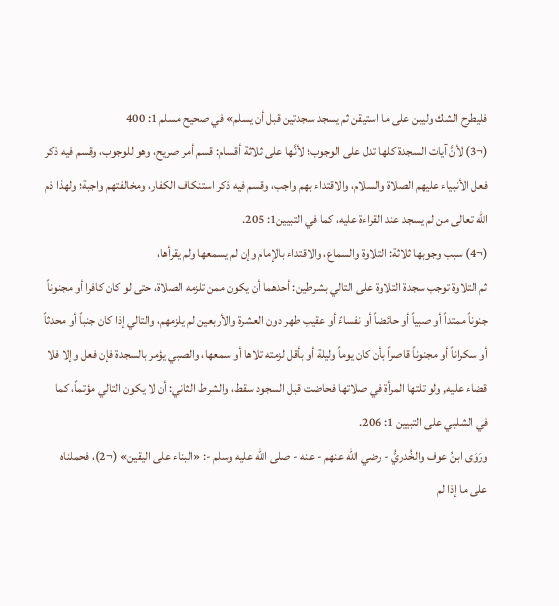فليطرح الشك وليبن على ما استيقن ثم يسجد سجدتين قبل أن يسلم» في صحيح مسلم 1: 400
(¬3) لأنَّ آيات السجدة كلها تدل على الوجوب؛ لأنَّها على ثلاثة أقسام: قسم أمر صريح، وهو للوجوب، وقسم فيه ذكر فعل الأنبياء عليهم الصلاة والسلام، والاقتداء بهم واجب، وقسم فيه ذكر استنكاف الكفار، ومخالفتهم واجبة؛ ولهذا ذم الله تعالى من لم يسجد عند القراءة عليه، كما في التبيين1: 205.
(¬4) سبب وجوبها ثلاثة: التلاوة والسماع، والاقتداء بالإمام وإن لم يسمعها ولم يقرأها،
ثم التلاوة توجب سجدة التلاوة على التالي بشرطين: أحدهما أن يكون ممن تلزمه الصلاة، حتى لو كان كافرا أو مجنوناً جنوناً ممتداً أو صبياً أو حائضاً أو نفساءً أو عقيب طهر دون العشرة والأربعين لم يلزمهم، والتالي إذا كان جنباً أو محدثاً أو سكراناً أو مجنوناً قاصراً بأن كان يوماً وليلة أو بأقل لزمته تلاها أو سمعها، والصبي يؤمر بالسجدة فإن فعل وإلا فلا قضاء عليه, ولو تلتها المرأة في صلاتها فحاضت قبل السجود سقط، والشرط الثاني: أن لا يكون التالي مؤتماً، كما في الشلبي على التبيين 1: 206.
ورَوَى ابنُ عوف والخُدريُّ - رضي الله عنهم - عنه - صلى الله عليه وسلم -: «البناء على اليقين» (¬2)، فحملناه على ما إذا لم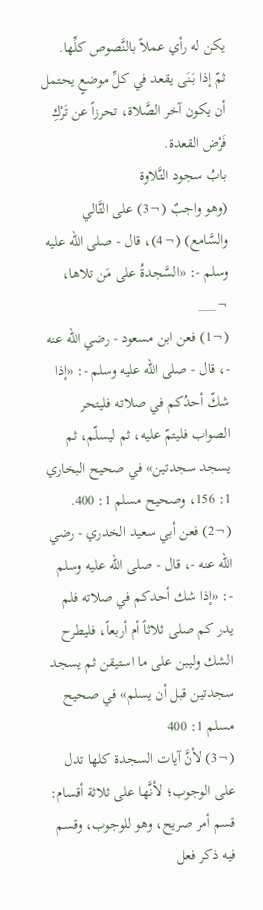يكن له رأي عملاً بالنَّصوص كلِّها.
ثمّ إذا بَنَى يقعد في كلِّ موضعٍ يحتمل أن يكون آخر الصَّلاة، تحرزاً عن تَرْكِ فَرْض القعدة.
بابُ سجود التَّلاوة
(وهو واجبٌ (¬3) على التَّالي والسَّامع) (¬4)، قال - صلى الله عليه وسلم -: «السَّجدةُ على مَن تلاها،
¬___
(¬1) فعن ابن مسعود - رضي الله عنه -، قال - صلى الله عليه وسلم -: «إذا شكّ أحدُكم في صلاته فليتحر الصواب فليتمّ عليه، ثم ليسلّم، ثم يسجد سجدتين» في صحيح البخاري 1: 156، وصحيح مسلم 1: 400.
(¬2) فعن أبي سعيد الخدري - رضي الله عنه -، قال - صلى الله عليه وسلم -: «إذا شك أحدكم في صلاته فلم يدر كم صلى ثلاثاً أم أربعاً، فليطرح الشك وليبن على ما استيقن ثم يسجد سجدتين قبل أن يسلم» في صحيح مسلم 1: 400
(¬3) لأنَّ آيات السجدة كلها تدل على الوجوب؛ لأنَّها على ثلاثة أقسام: قسم أمر صريح، وهو للوجوب، وقسم فيه ذكر فعل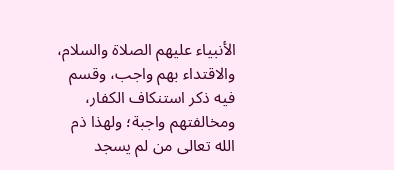الأنبياء عليهم الصلاة والسلام، والاقتداء بهم واجب، وقسم فيه ذكر استنكاف الكفار، ومخالفتهم واجبة؛ ولهذا ذم الله تعالى من لم يسجد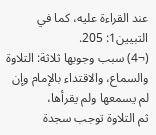عند القراءة عليه، كما في التبيين1: 205.
(¬4) سبب وجوبها ثلاثة: التلاوة والسماع، والاقتداء بالإمام وإن لم يسمعها ولم يقرأها،
ثم التلاوة توجب سجدة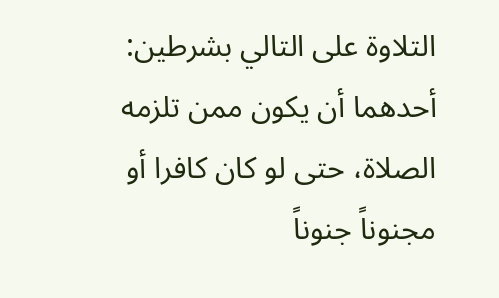التلاوة على التالي بشرطين: أحدهما أن يكون ممن تلزمه الصلاة، حتى لو كان كافرا أو مجنوناً جنوناً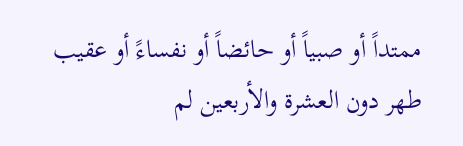ممتداً أو صبياً أو حائضاً أو نفساءً أو عقيب طهر دون العشرة والأربعين لم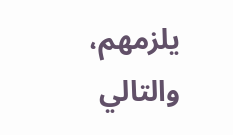يلزمهم، والتالي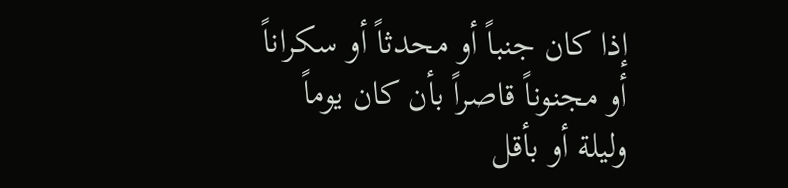إذا كان جنباً أو محدثاً أو سكراناً أو مجنوناً قاصراً بأن كان يوماً وليلة أو بأقل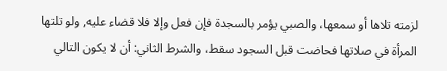لزمته تلاها أو سمعها، والصبي يؤمر بالسجدة فإن فعل وإلا فلا قضاء عليه, ولو تلتها المرأة في صلاتها فحاضت قبل السجود سقط، والشرط الثاني: أن لا يكون التالي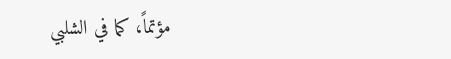مؤتماً، كما في الشلبي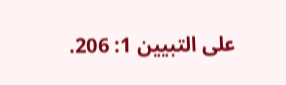على التبيين 1: 206.